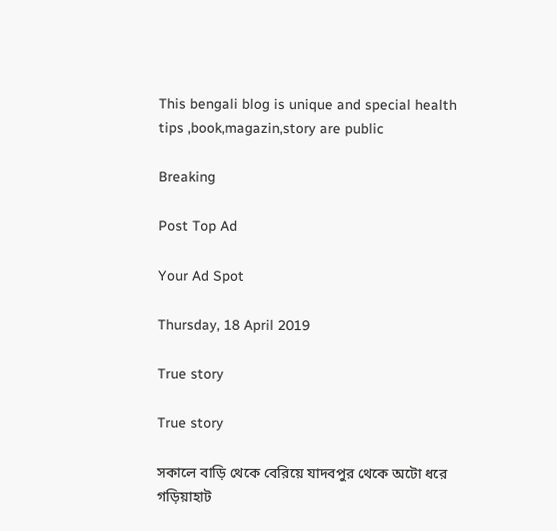This bengali blog is unique and special health tips ,book,magazin,story are public

Breaking

Post Top Ad

Your Ad Spot

Thursday, 18 April 2019

True story

True story

সকালে বাড়ি থেকে বেরিয়ে যাদবপুর থেকে অটো ধরে গড়িয়াহাট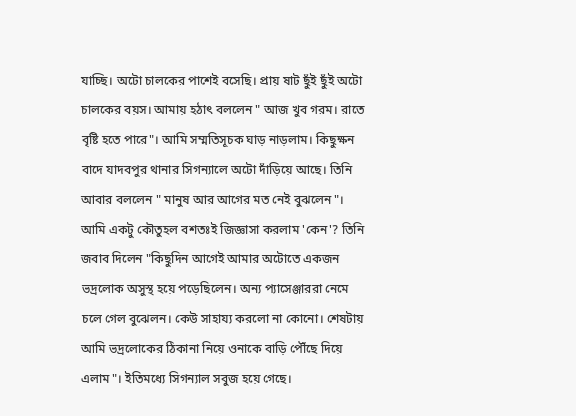যাচ্ছি। অটো চালকের পাশেই বসেছি। প্রায় ষাট ছুঁই ছুঁই অটো চালকের বয়স। আমায় হঠাৎ বললেন " আজ খুব গরম। রাতে বৃষ্টি হতে পারে"। আমি সম্মতিসূচক ঘাড় নাড়লাম। কিছুক্ষন বাদে যাদবপুর থানার সিগন্যালে অটো দাঁড়িয়ে আছে। তিনি আবার বললেন " মানুষ আর আগের মত নেই বুঝলেন"। আমি একটু কৌতুহল বশতঃই জিজ্ঞাসা করলাম 'কেন'? তিনি জবাব দিলেন "কিছুদিন আগেই আমার অটোতে একজন ভদ্রলোক অসুস্থ হয়ে পড়েছিলেন। অন্য প্যাসেঞ্জাররা নেমে চলে গেল বুঝেলন। কেউ সাহায্য করলো না কোনো। শেষটায় আমি ভদ্রলোকের ঠিকানা নিয়ে ওনাকে বাড়ি পৌঁছে দিয়ে এলাম"। ইতিমধ্যে সিগন্যাল সবুজ হয়ে গেছে।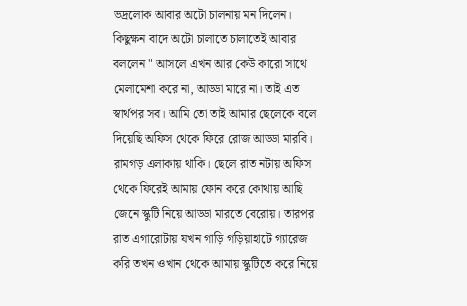ভদ্রলোক আবার অটো চালনায় মন দিলেন। কিছুক্ষন বাদে অটো চালাতে চালাতেই আবার বললেন " আসলে এখন আর কেউ কারো সাথে মেলামেশা করে না, আড্ডা মারে না। তাই এত স্বার্থপর সব। আমি তো তাই আমার ছেলেকে বলে দিয়েছি অফিস থেকে ফিরে রোজ আড্ডা মারবি। রামগড় এলাকায় থাকি। ছেলে রাত নটায় অফিস থেকে ফিরেই আমায় ফোন করে কোথায় আছি জেনে স্কুটি নিয়ে আড্ডা মারতে বেরোয়। তারপর রাত এগারোটায় যখন গাড়ি গড়িয়াহাটে গ্যারেজ করি তখন ওখান থেকে আমায় স্কুটিতে করে নিয়ে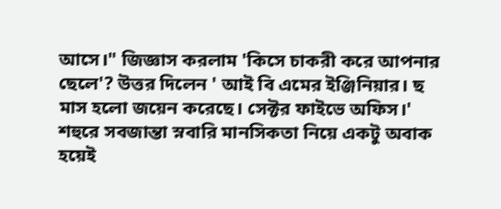আসে।" জিজ্ঞাস করলাম 'কিসে চাকরী করে আপনার ছেলে'? উত্তর দিলেন ' আই বি এমের ইঞ্জিনিয়ার। ছ মাস হলো জয়েন করেছে। সেক্টর ফাইভে অফিস।' শহুরে সবজান্তা স্নবারি মানসিকতা নিয়ে একটু অবাক হয়েই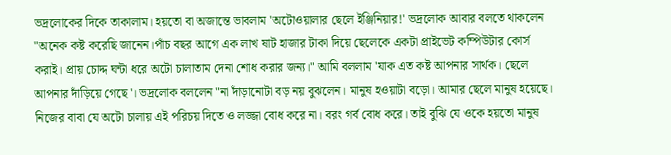ভদ্রলোকের দিকে তাকালাম। হয়তো বা অজান্তে ভাবলাম 'অটোওয়ালার ছেলে ইঞ্জিনিয়ার!' ভদ্রলোক আবার বলতে থাকলেন "অনেক কষ্ট করেছি জানেন।পাঁচ বছর আগে এক লাখ ষাট হাজার টাকা দিয়ে ছেলেকে একটা প্রাইভেট কম্পিউটার কোর্স করাই। প্রায় চোদ্দ ঘন্টা ধরে অটো চালাতাম দেনা শোধ করার জন্য।" আমি বললাম 'যাক এত কষ্ট আপনার সার্থক। ছেলে আপনার দাঁড়িয়ে গেছে'। ভদ্রলোক বললেন "না দাঁড়ানোটা বড় নয় বুঝলেন। মানুষ হওয়াটা বড়ো। আমার ছেলে মানুষ হয়েছে। নিজের বাবা যে অটো চালায় এই পরিচয় দিতে ও লজ্জা বোধ করে না। বরং গর্ব বোধ করে। তাই বুঝি যে ওকে হয়তো মানুষ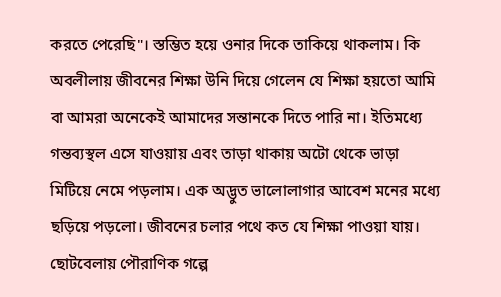করতে পেরেছি"। স্তম্ভিত হয়ে ওনার দিকে তাকিয়ে থাকলাম। কি অবলীলায় জীবনের শিক্ষা উনি দিয়ে গেলেন যে শিক্ষা হয়তো আমি বা আমরা অনেকেই আমাদের সন্তানকে দিতে পারি না। ইতিমধ্যে গন্তব্যস্থল এসে যাওয়ায় এবং তাড়া থাকায় অটো থেকে ভাড়া মিটিয়ে নেমে পড়লাম। এক অদ্ভুত ভালোলাগার আবেশ মনের মধ্যে ছড়িয়ে পড়লো। জীবনের চলার পথে কত যে শিক্ষা পাওয়া যায়। ছোটবেলায় পৌরাণিক গল্পে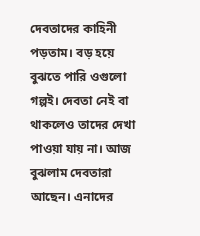দেবতাদের কাহিনী পড়তাম। বড় হয়ে বুঝতে পারি ওগুলো গল্পই। দেবতা নেই বা থাকলেও তাদের দেখা পাওয়া যায় না। আজ বুঝলাম দেবতারা আছেন। এনাদের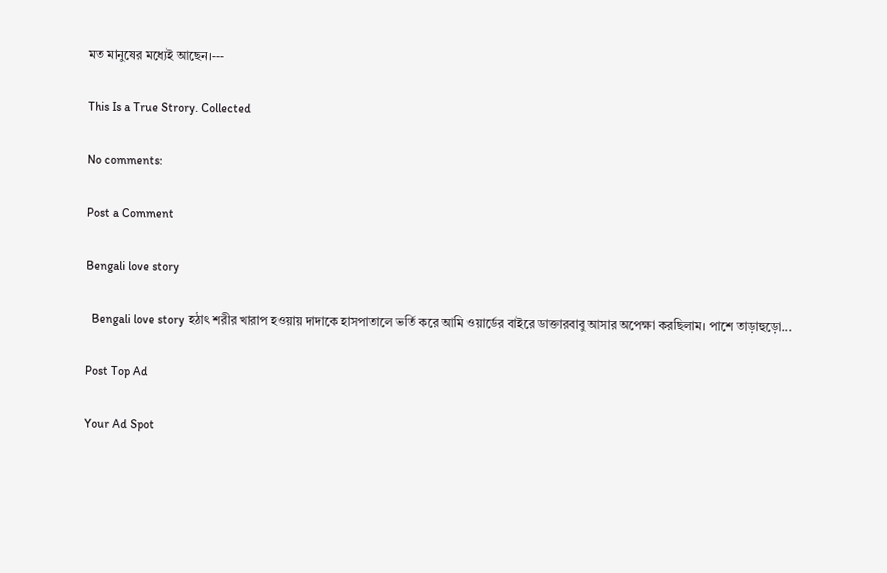মত মানুষের মধ্যেই আছেন।---

This Is a True Strory. Collected

No comments:

Post a Comment

Bengali love story

  Bengali love story হঠাৎ শরীর খারাপ হওয়ায় দাদাকে হাসপাতালে ভর্তি করে আমি ওয়ার্ডের বাইরে ডাক্তারবাবু আসার অপেক্ষা করছিলাম। পাশে তাড়াহুড়ো...

Post Top Ad

Your Ad Spot